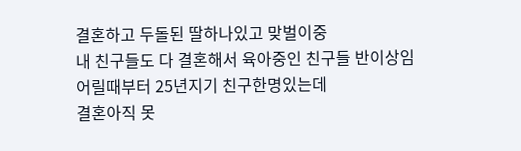결혼하고 두돌된 딸하나있고 맞벌이중
내 친구들도 다 결혼해서 육아중인 친구들 반이상임
어릴때부터 25년지기 친구한명있는데
결혼아직 못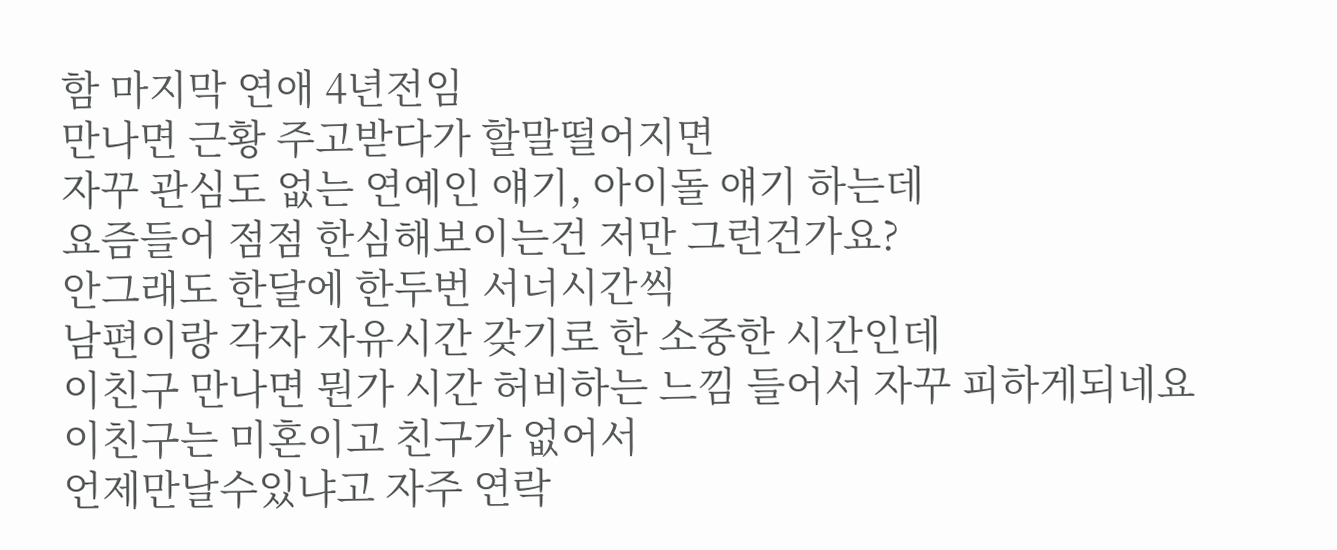함 마지막 연애 4년전임
만나면 근황 주고받다가 할말떨어지면
자꾸 관심도 없는 연예인 얘기, 아이돌 얘기 하는데
요즘들어 점점 한심해보이는건 저만 그런건가요?
안그래도 한달에 한두번 서너시간씩
남편이랑 각자 자유시간 갖기로 한 소중한 시간인데
이친구 만나면 뭔가 시간 허비하는 느낌 들어서 자꾸 피하게되네요
이친구는 미혼이고 친구가 없어서
언제만날수있냐고 자주 연락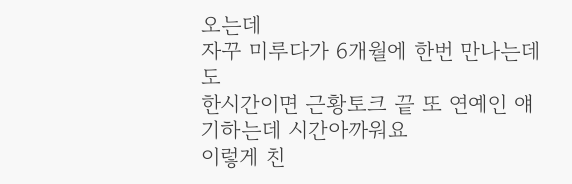오는데
자꾸 미루다가 6개월에 한번 만나는데도
한시간이면 근황토크 끝 또 연예인 얘기하는데 시간아까워요
이렇게 친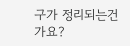구가 정리되는건가요?